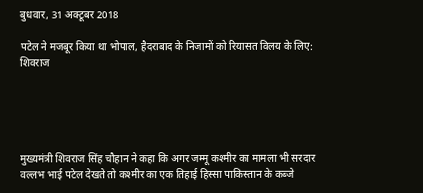बुधवार, 31 अक्टूबर 2018

पटेल ने मजबूर किया था भोपाल, हैदराबाद के निजामों को रियासत विलय के लिए: शिवराज





मुख्यमंत्री शिवराज सिंह चौहान ने कहा कि अगर जम्मू कश्मीर का मामला भी सरदार वल्लभ भाई पटेल देखते तो कश्मीर का एक तिहाई हिस्सा पाकिस्तान के कब्जे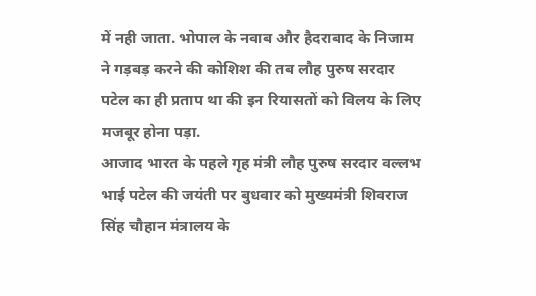में नही जाता. भोपाल के नवाब और हैदराबाद के निजाम ने गड़बड़ करने की कोशिश की तब लौह पुरुष सरदार पटेल का ही प्रताप था की इन रियासतों को विलय के लिए मजबूर होना पड़ा.
आजाद भारत के पहले गृह मंत्री लौह पुरुष सरदार वल्लभ भाई पटेल की जयंती पर बुधवार को मुख्यमंत्री शिवराज सिंह चौहान मंत्रालय के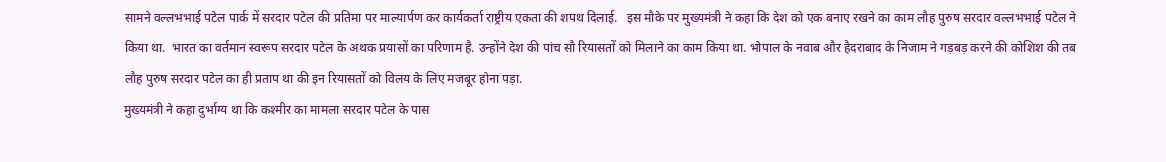सामने वल्लभभाई पटेल पार्क में सरदार पटेल की प्रतिमा पर माल्यार्पण कर कार्यकर्ता राष्ट्रीय एकता की शपथ दिलाई.   इस मौके पर मुख्यमंत्री ने कहा कि देश को एक बनाए रखने का काम लौह पुरुष सरदार वल्लभभाई पटेल ने किया था.  भारत का वर्तमान स्वरूप सरदार पटेल के अथक प्रयासों का परिणाम है. उन्होंने देश की पांच सौ रियासतों को मिलाने का काम किया था. भोपाल के नवाब और हैदराबाद के निजाम ने गड़बड़ करने की कोशिश की तब लौह पुरुष सरदार पटेल का ही प्रताप था की इन रियासतों को विलय के लिए मजबूर होना पड़ा.
मुख्यमंत्री ने कहा दुर्भाग्य था कि कश्मीर का मामला सरदार पटेल के पास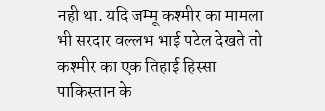नही था. यदि जम्मू कश्मीर का मामला भी सरदार वल्लभ भाई पटेल देखते तो कश्मीर का एक तिहाई हिस्सा पाकिस्तान के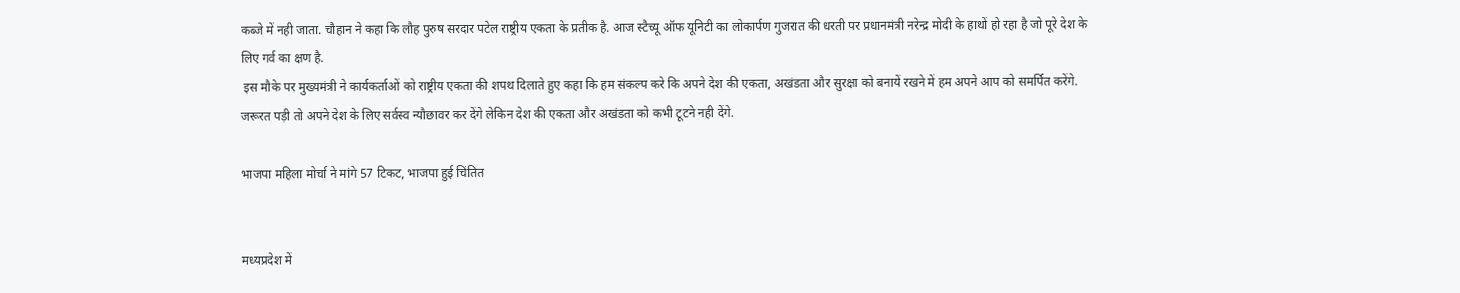कब्जे में नही जाता. चौहान ने कहा कि लौह पुरुष सरदार पटेल राष्ट्रीय एकता के प्रतीक है. आज स्टैच्यू ऑफ यूनिटी का लोकार्पण गुजरात की धरती पर प्रधानमंत्री नरेन्द्र मोदी के हाथों हो रहा है जो पूरे देश के लिए गर्व का क्षण है.
 इस मौके पर मुख्यमंत्री ने कार्यकर्ताओं को राष्ट्रीय एकता की शपथ दिलाते हुए कहा कि हम संकल्प करे कि अपने देश की एकता, अखंडता और सुरक्षा को बनायें रखने में हम अपने आप को समर्पित करेंगे. जरूरत पड़ी तो अपने देश के लिए सर्वस्व न्यौछावर कर देंगे लेकिन देश की एकता और अखंडता को कभी टूटने नही देंगे.

भाजपा महिला मोर्चा ने मांगे 57 टिकट, भाजपा हुई चिंतित


मध्यप्रदेश में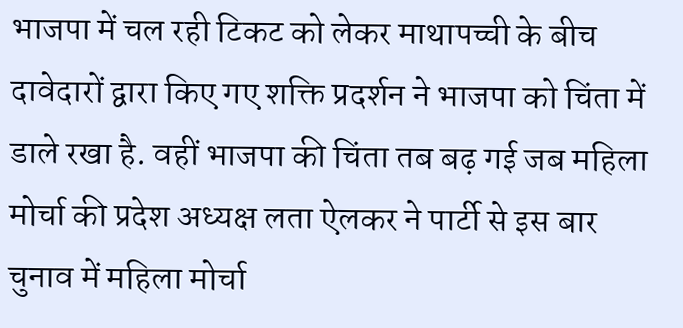भाजपा में चल रही टिकट को लेकर माथापच्ची के बीच दावेदारों द्वारा किए गए शक्ति प्रदर्शन ने भाजपा को चिंता में डाले रखा है. वहीं भाजपा की चिंता तब बढ़ गई जब महिला मोर्चा की प्रदेश अध्यक्ष लता ऐलकर ने पार्टी से इस बार चुनाव में महिला मोर्चा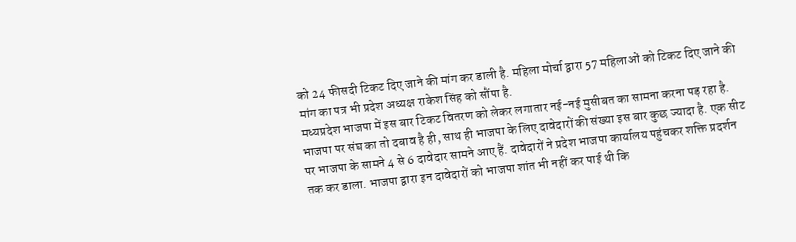को 24 फीसदी टिकट दिए जाने की मांग कर डाली है. महिला मोर्चा द्वारा 57 महिलाओं को टिकट दिए जाने की मांग का पत्र भी प्रदेश अध्यक्ष राकेश सिंह को सौंपा है.
मध्यप्रदेश भाजपा में इस बार टिकट वितरण को लेकर लगातार नई-नई मुसीबत का सामना करना पड़ रहा है. भाजपा पर संघ का तो दबाव है ही, साथ ही भाजपा के लिए दावेदारों की संख्या इस बार कुछ ज्यादा है. एक सीट पर भाजपा के सामने 4 से 6 दावेदार सामने आए हैं. दावेदारों ने प्रदेश भाजपा कार्यालय पहुंचकर शक्ति प्रदर्शन तक कर डाला. भाजपा द्वारा इन दावेदारों को भाजपा शांत भी नहीं कर पाई थी कि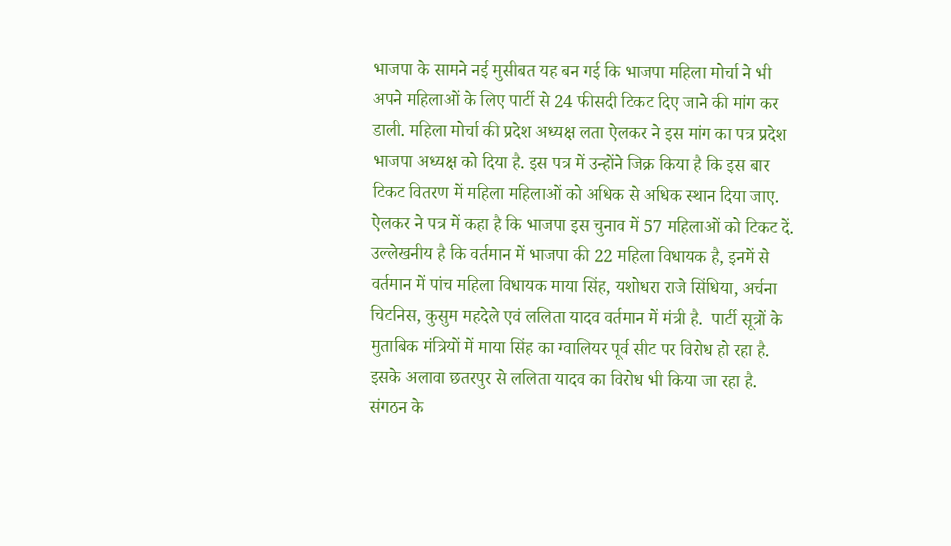भाजपा के सामने नई मुसीबत यह बन गई कि भाजपा महिला मोर्चा ने भी अपने महिलाओं के लिए पार्टी से 24 फीसदी टिकट दिए जाने की मांग कर डाली. महिला मोर्चा की प्रदेश अध्यक्ष लता ऐलकर ने इस मांग का पत्र प्रदेश भाजपा अध्यक्ष को दिया है. इस पत्र में उन्होंने जिक्र किया है कि इस बार टिकट वितरण में महिला महिलाओं को अधिक से अधिक स्थान दिया जाए. ऐलकर ने पत्र में कहा है कि भाजपा इस चुनाव में 57 महिलाओं को टिकट दें.
उल्लेखनीय है कि वर्तमान में भाजपा की 22 महिला विधायक है, इनमें से वर्तमान में पांच महिला विधायक माया सिंह, यशोधरा राजे सिंधिया, अर्चना चिटनिस, कुसुम महदेले एवं ललिता यादव वर्तमान में मंत्री है.  पार्टी सूत्रों के मुताबिक मंत्रियों में माया सिंह का ग्वालियर पूर्व सीट पर विरोध हो रहा है. इसके अलावा छतरपुर से ललिता यादव का विरोध भी किया जा रहा है.  संगठन के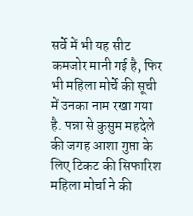सर्वे में भी यह सीट कमजोर मानी गई है, फिर भी महिला मोर्चे की सूची में उनका नाम रखा गया है. पन्ना से कुसुम महदेले की जगह आशा गुप्ता के लिए टिकट की सिफारिश महिला मोर्चा ने की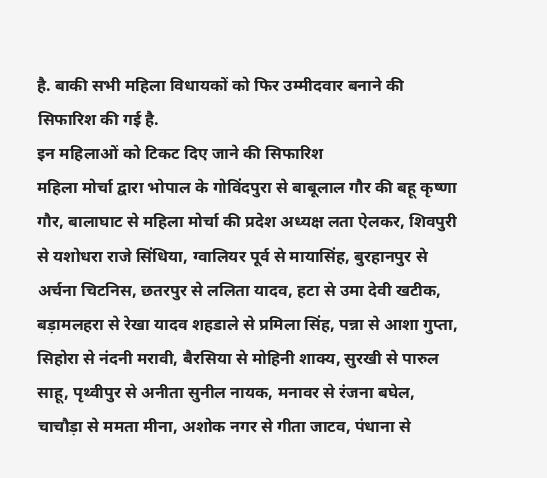है. बाकी सभी महिला विधायकों को फिर उम्मीदवार बनाने की सिफारिश की गई है.
इन महिलाओं को टिकट दिए जाने की सिफारिश
महिला मोर्चा द्वारा भोपाल के गोविंदपुरा से बाबूलाल गौर की बहू कृष्णा गौर, बालाघाट से महिला मोर्चा की प्रदेश अध्यक्ष लता ऐलकर, शिवपुरी से यशोधरा राजे सिंधिया, ग्वालियर पूर्व से मायासिंह, बुरहानपुर से अर्चना चिटनिस, छतरपुर से ललिता यादव, हटा से उमा देवी खटीक, बड़ामलहरा से रेखा यादव शहडाले से प्रमिला सिंह, पन्ना से आशा गुप्ता, सिहोरा से नंदनी मरावी, बैरसिया से मोहिनी शाक्य, सुरखी से पारुल साहू, पृथ्वीपुर से अनीता सुनील नायक, मनावर से रंजना बघेल, चाचौड़ा से ममता मीना, अशोक नगर से गीता जाटव, पंधाना से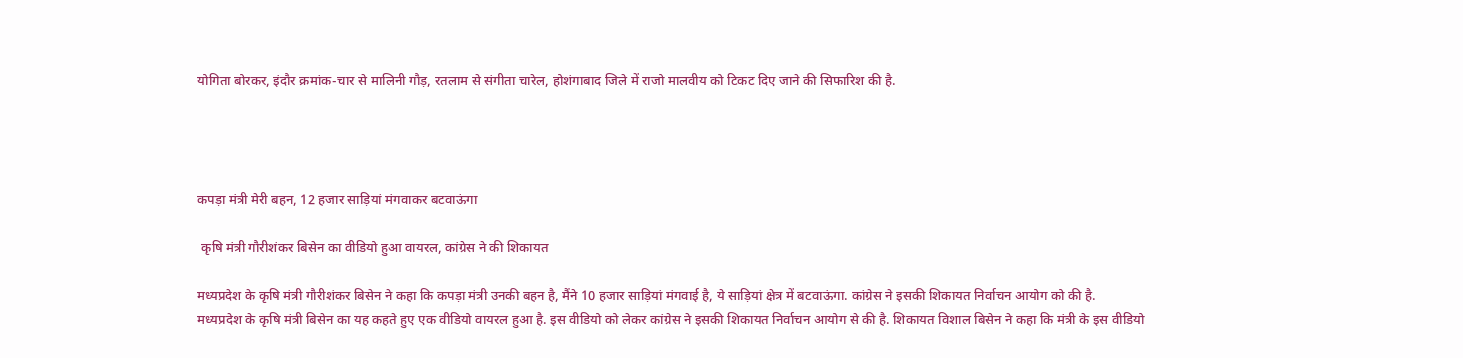योगिता बोरकर, इंदौर क्रमांक-चार से मालिनी गौड़, रतलाम से संगीता चारेल, होशंगाबाद जिले में राजो मालवीय को टिकट दिए जाने की सिफारिश की है.




कपड़ा मंत्री मेरी बहन, 12 हजार साड़ियां मंगवाकर बटवाऊंगा

 कृषि मंत्री गौरीशंकर बिसेन का वीडियो हुआ वायरल, कांग्रेस ने की शिकायत

मध्यप्रदेश के कृषि मंत्री गौरीशंकर बिसेन ने कहा कि कपड़ा मंत्री उनकी बहन है, मैंने 10 हजार साड़ियां मंगवाई है, ये साड़ियां क्षेत्र में बटवाऊंगा. कांग्रेस ने इसकी शिकायत निर्वाचन आयोग को की है.
मध्यप्रदेश के कृषि मंत्री बिसेन का यह कहते हुए एक वीडियो वायरल हुआ है. इस वीडियो को लेकर कांग्रेस ने इसकी शिकायत निर्वाचन आयोग से की है. शिकायत विशाल बिसेन ने कहा कि मंत्री के इस वीडियो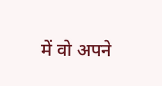में वो अपने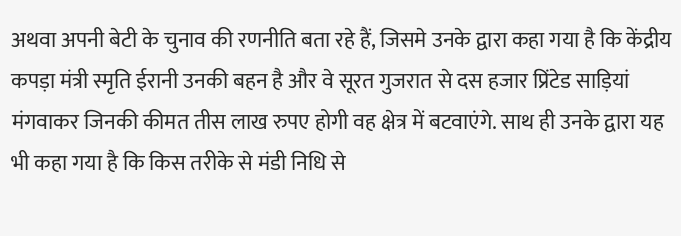अथवा अपनी बेटी के चुनाव की रणनीति बता रहे हैं, जिसमे उनके द्वारा कहा गया है कि केंद्रीय कपड़ा मंत्री स्मृति ईरानी उनकी बहन है और वे सूरत गुजरात से दस हजार प्रिंटेड साड़ियां मंगवाकर जिनकी कीमत तीस लाख रुपए होगी वह क्षेत्र में बटवाएंगे. साथ ही उनके द्वारा यह भी कहा गया है कि किस तरीके से मंडी निधि से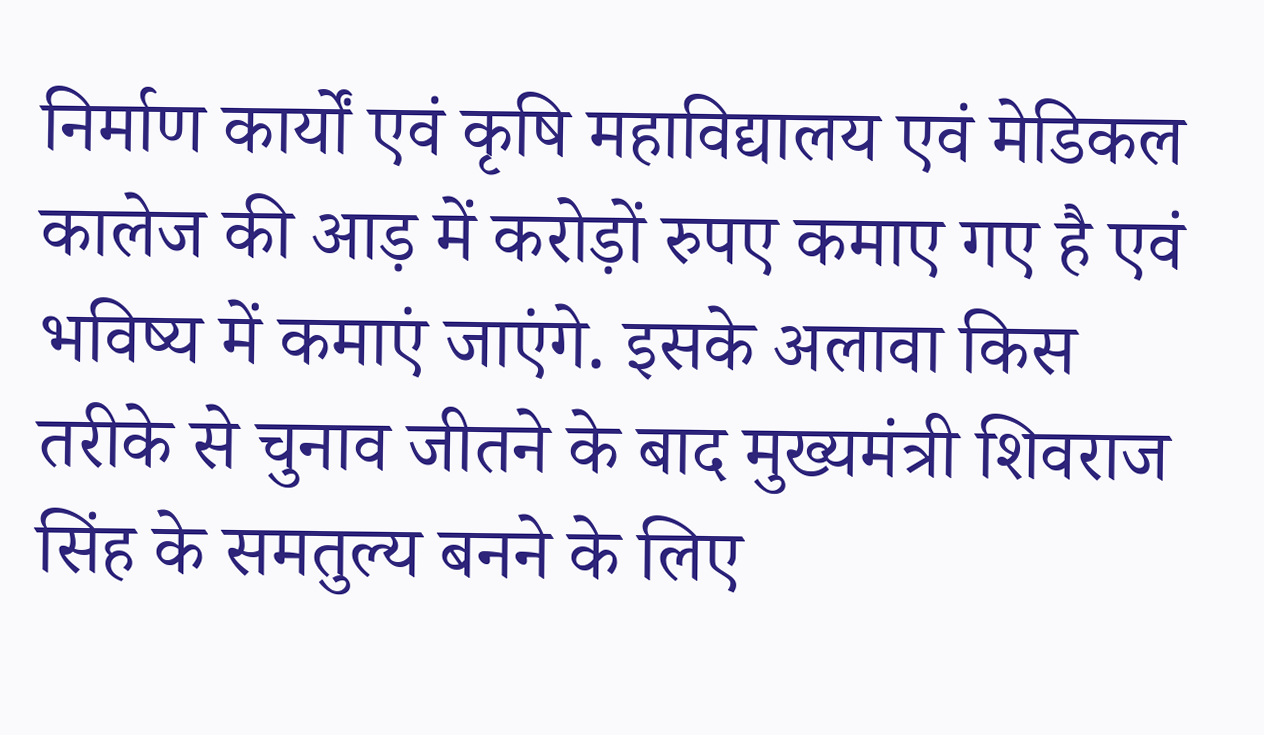निर्माण कार्यों एवं कृषि महाविद्यालय एवं मेडिकल कालेज की आड़ में करोड़ों रुपए कमाए गए है एवं भविष्य में कमाएं जाएंगे. इसके अलावा किस तरीके से चुनाव जीतने के बाद मुख्यमंत्री शिवराज सिंह के समतुल्य बनने के लिए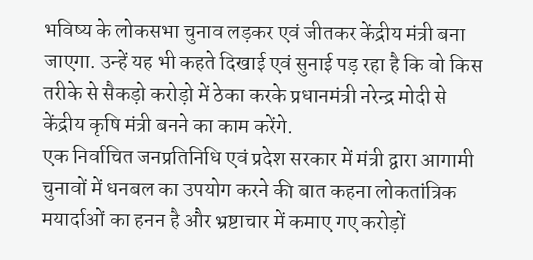भविष्य के लोकसभा चुनाव लड़कर एवं जीतकर केंद्रीय मंत्री बना जाएगा. उन्हें यह भी कहते दिखाई एवं सुनाई पड़ रहा है कि वो किस तरीके से सैकड़ो करोड़ो में ठेका करके प्रधानमंत्री नरेन्द्र मोदी से केंद्रीय कृषि मंत्री बनने का काम करेंगे.
एक निर्वाचित जनप्रतिनिधि एवं प्रदेश सरकार में मंत्री द्वारा आगामी चुनावों में धनबल का उपयोग करने की बात कहना लोकतांत्रिक मयार्दाओं का हनन है और भ्रष्टाचार में कमाए गए करोड़ों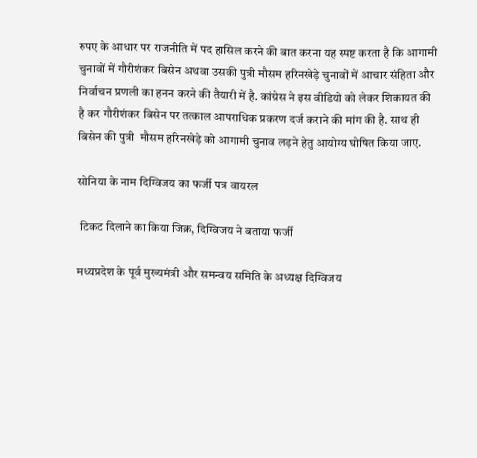रुपए के आधार पर राजनीति में पद हासिल करने की बात करना यह स्पष्ट करता है कि आगामी चुनावों में गौरीशंकर बिसेन अथवा उसकी पुत्री मौसम हरिनखेड़े चुनावों में आचार संहिता और निर्वाचन प्रणली का हनन करने की तैयारी में है. कांग्रेस ने इस वीडियो को लेकर शिकायत की है कर गौरीशंकर बिसेन पर तत्काल आपराधिक प्रकरण दर्ज कराने की मांग की है. साथ ही बिसेन की पुत्री  मौसम हरिनखेड़े को आगामी चुनाव लड़ने हेतु आयोग्य घोषित किया जाए.

सोनिया के नाम दिग्विजय का फर्जी पत्र वायरल

 टिकट दिलाने का किया जिक्र, दिग्विजय ने बताया फर्जी

मध्यप्रदेश के पूर्व मुख्यमंत्री और समन्वय समिति के अध्यक्ष दिग्विजय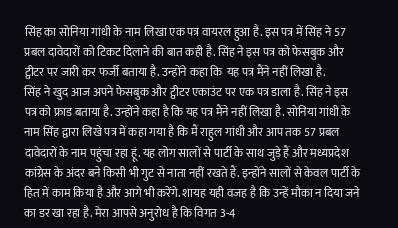सिंह का सोनिया गांधी के नाम लिखा एक पत्र वायरल हुआ है. इस पत्र में सिंह ने 57 प्रबल दावेदारों को टिकट दिलाने की बात कही है. सिंह ने इस पत्र को फेसबुक और ट्वीटर पर जारी कर फर्जी बताया है. उन्होंने कहा कि  यह पत्र मैंने नहीं लिखा है.
सिंह ने खुद आज अपने फेसबुक और ट्वीटर एकाउंट पर एक पत्र डाला है. सिंह ने इस पत्र को फ्राड बताया है. उन्होंने कहा है कि यह पत्र मैंने नहीं लिखा है. सोनिया गांधी के नाम सिंह द्वारा लिखे पत्र में कहा गया है कि मैं राहुल गांधी और आप तक 57 प्रबल दावेदारों के नाम पहुंचा रहा हूं. यह लोग सालों से पार्टी के साथ जुड़े हैं और मध्यप्रदेश कांग्रेस के अंदर बने किसी भी गुट से नाता नहीं रखते हैं. इन्होंने सालों से केवल पार्टी के हित में काम किया है और आगे भी करेंगे. शायह यही वजह है कि उन्हें मौका न दिया जने का डर खा रहा है. मेरा आपसे अनुरोध है कि विगत 3-4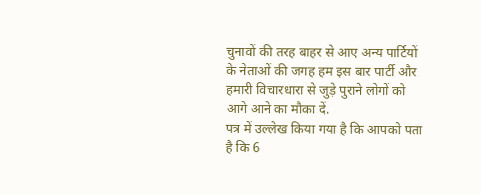चुनावों की तरह बाहर से आए अन्य पार्टियों के नेताओं की जगह हम इस बार पार्टी और हमारी विचारधारा से जुड़े पुराने लोगों को आगे आने का मौका दें.
पत्र में उल्लेख किया गया है कि आपको पता है कि 6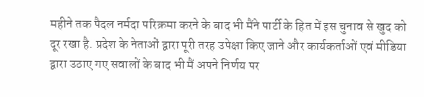महीने तक पैदल नर्मदा परिक्रमा करने के बाद भी मैंने पार्टी के हित में इस चुनाव से खुद को दूर रखा है. प्रदेश के नेताओं द्वारा पूरी तरह उपेक्षा किए जाने और कार्यकर्ताओं एवं मीडिया द्वारा उठाए गए सवालों के बाद भी मैं अपने निर्णय पर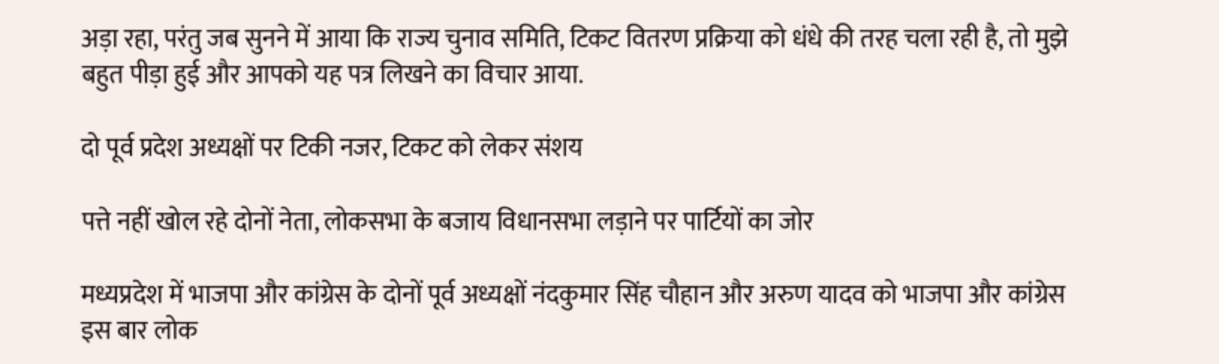अड़ा रहा, परंतु जब सुनने में आया कि राज्य चुनाव समिति, टिकट वितरण प्रक्रिया को धंधे की तरह चला रही है, तो मुझे बहुत पीड़ा हुई और आपको यह पत्र लिखने का विचार आया.

दो पूर्व प्रदेश अध्यक्षों पर टिकी नजर, टिकट को लेकर संशय

पत्ते नहीं खोल रहे दोनों नेता, लोकसभा के बजाय विधानसभा लड़ाने पर पार्टियों का जोर

मध्यप्रदेश में भाजपा और कांग्रेस के दोनों पूर्व अध्यक्षों नंदकुमार सिंह चौहान और अरुण यादव को भाजपा और कांग्रेस इस बार लोक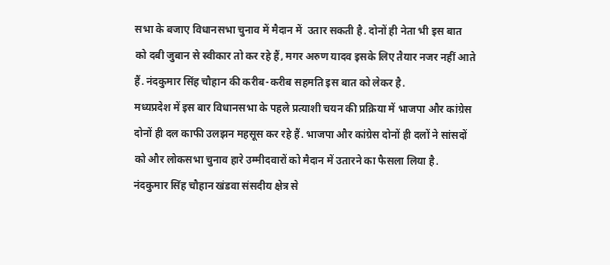सभा के बजाए विधानसभा चुनाव में मैदान में  उतार सकती है. दोनों ही नेता भी इस बात को दबी जुबान से स्वीकार तो कर रहे हैं, मगर अरुण यादव इसके लिए तैयार नजर नहीं आते हैं. नंदकुमार सिंह चौहान की करीब-करीब सहमति इस बात को लेकर है.
मध्यप्रदेश में इस बार विधानसभा के पहले प्रत्याशी चयन की प्रक्रिया में भाजपा और कांग्रेस दोनों ही दल काफी उलझन महसूस कर रहे हैं. भाजपा और कांग्रेस दोनों ही दलों ने सांसदों को और लोकसभा चुनाव हारे उम्मीदवारों को मैदान में उतारने का फैसला लिया है. नंदकुमार सिंह चौहान खंडवा संसदीय क्षेत्र से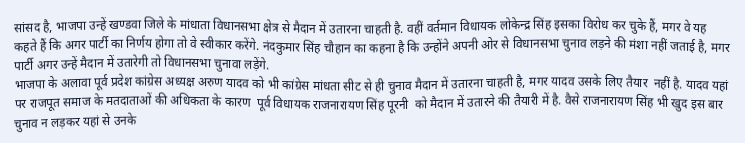सांसद है, भाजपा उन्हें खण्डवा जिले के मांधाता विधानसभा क्षेत्र से मैदान में उतारना चाहती है. वहीं वर्तमान विधायक लोकेन्द्र सिंह इसका विरोध कर चुके हैं, मगर वे यह कहते हैं कि अगर पार्टी का निर्णय होगा तो वे स्वीकार करेंगे. नंदकुमार सिंह चौहान का कहना है कि उन्होंने अपनी ओर से विधानसभा चुनाव लड़ने की मंशा नहीं जताई है, मगर पार्टी अगर उन्हें मैदान में उतारेगी तो विधानसभा चुनावा लड़ेंगे.
भाजपा के अलावा पूर्व प्रदेश कांग्रेस अध्यक्ष अरुण यादव को भी कांग्रेस मांधता सीट से ही चुनाव मैदान में उतारना चाहती है, मगर यादव उसके लिए तैयार  नहीं है. यादव यहां पर राजपूत समाज के मतदाताओं की अधिकता के कारण  पूर्व विधायक राजनारायण सिंह पूरनी  को मैदान में उतारने की तैयारी में है. वैसे राजनारायण सिंह भी खुद इस बार चुनाव न लड़कर यहां से उनके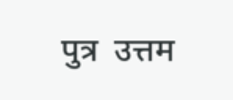पुत्र  उत्तम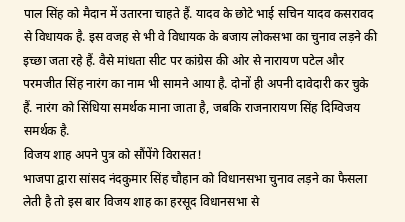पाल सिंह को मैदान में उतारना चाहते हैं. यादव के छोटे भाई सचिन यादव कसरावद से विधायक है. इस वजह से भी वे विधायक के बजाय लोकसभा का चुनाव लड़ने की इच्छा जता रहे हैं. वैसे मांधता सीट पर कांग्रेस की ओर से नारायण पटेल और परमजीत सिंह नारंग का नाम भी सामने आया है. दोनों ही अपनी दावेदारी कर चुके हैं. नारंग को सिंधिया समर्थक माना जाता है, जबकि राजनारायण सिंह दिग्विजय समर्थक है.
विजय शाह अपने पुत्र को सौंपेंगे विरासत!
भाजपा द्वारा सांसद नंदकुमार सिंह चौहान को विधानसभा चुनाव लड़ने का फैसला लेती है तो इस बार विजय शाह का हरसूद विधानसभा से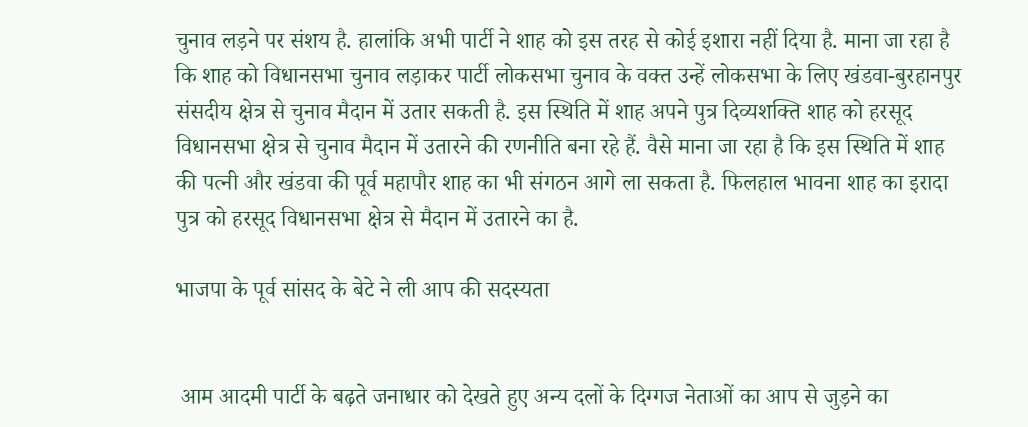चुनाव लड़ने पर संशय है. हालांकि अभी पार्टी ने शाह को इस तरह से कोई इशारा नहीं दिया है. माना जा रहा है कि शाह को विधानसभा चुनाव लड़ाकर पार्टी लोकसभा चुनाव के वक्त उन्हें लोकसभा के लिए खंडवा-बुरहानपुर संसदीय क्षेत्र से चुनाव मैदान में उतार सकती है. इस स्थिति में शाह अपने पुत्र दिव्यशक्ति शाह को हरसूद विधानसभा क्षेत्र से चुनाव मैदान में उतारने की रणनीति बना रहे हैं. वैसे माना जा रहा है कि इस स्थिति में शाह की पत्नी और खंडवा की पूर्व महापौर शाह का भी संगठन आगे ला सकता है. फिलहाल भावना शाह का इरादा पुत्र को हरसूद विधानसभा क्षेत्र से मैदान में उतारने का है.

भाजपा के पूर्व सांसद के बेटे ने ली आप की सदस्यता


 आम आदमी पार्टी के बढ़ते जनाधार को देखते हुए अन्य दलों के दिग्गज नेताओं का आप से जुड़ने का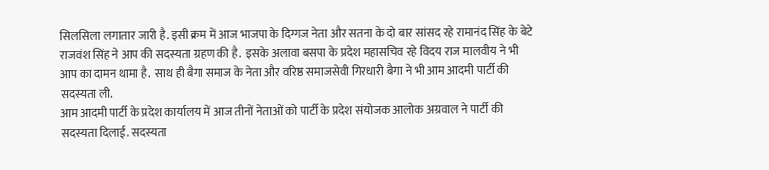सिलसिला लगातार जारी है. इसी क्रम में आज भाजपा के दिग्गज नेता और सतना के दो बार सांसद रहे रामानंद सिंह के बेटे राजवंश सिंह ने आप की सदस्यता ग्रहण की है.  इसके अलावा बसपा के प्रदेश महासचिव रहे विदय राज मालवीय ने भी आप का दामन थामा है.  साथ ही बैगा समाज के नेता और वरिष्ठ समाजसेवी गिरधारी बैगा ने भी आम आदमी पार्टी की सदस्यता ली.
आम आदमी पार्टी के प्रदेश कार्यालय में आज तीनों नेताओं को पार्टी के प्रदेश संयोजक आलोक अग्रवाल ने पार्टी की सदस्यता दिलाई. सदस्यता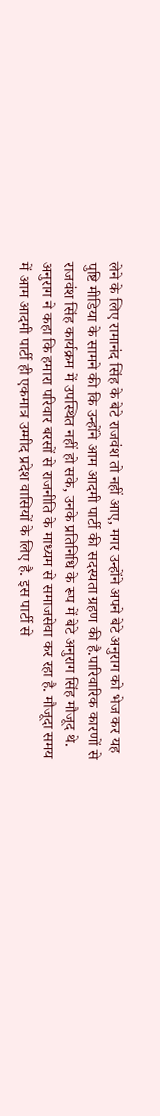लेने के लिए रामानंद सिंह के बेटे राजवंश तो नहीं आए, मगर उन्होंने अपने बेटे अनुराग को भेज कर यह पुष्टि मीडिया के सामने की कि उन्होंने आम आदमी पार्टी की सदस्यता ग्रहण की है.पारिवारिक कारणों से राजवंश सिंह कार्यक्रम में उपस्थित नहीं हो सके, उनके प्रतिनिधि के रूप में बेटे अनुराग सिंह मौजूद थे.  अनुराग ने कहा कि हमारा परिवार बरसों से राजनीति के माध्यम से समाजसेवा कर रहा है. मौजूदा समय में आम आदमी पार्टी ही एकमात्र उम्मीद प्रदेश वासियों के लिए है. इस पार्टी से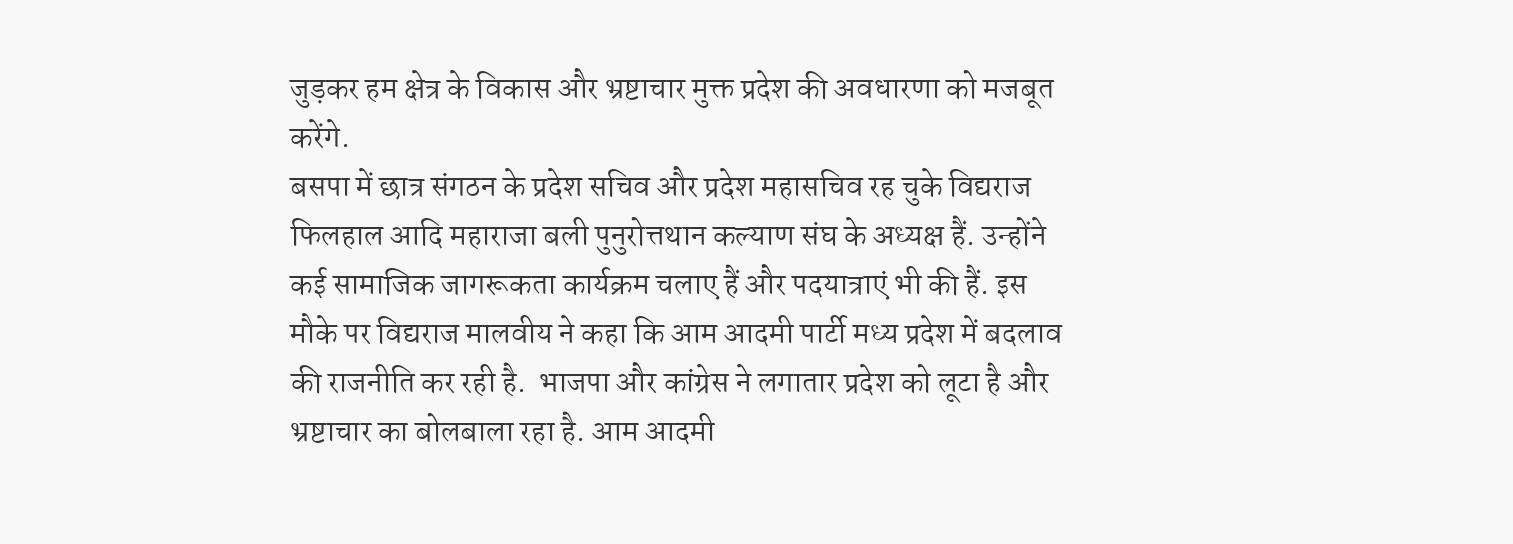जुड़कर हम क्षेत्र के विकास और भ्रष्टाचार मुक्त प्रदेश की अवधारणा को मजबूत करेंगे.
बसपा में छात्र संगठन के प्रदेश सचिव और प्रदेश महासचिव रह चुके विद्यराज फिलहाल आदि महाराजा बली पुनुरोत्तथान कल्याण संघ के अध्यक्ष हैं. उन्होंने कई सामाजिक जागरूकता कार्यक्रम चलाए हैं और पदयात्राएं भी की हैं. इस मौके पर विद्यराज मालवीय ने कहा कि आम आदमी पार्टी मध्य प्रदेश में बदलाव की राजनीति कर रही है.  भाजपा और कांग्रेस ने लगातार प्रदेश को लूटा है और भ्रष्टाचार का बोलबाला रहा है. आम आदमी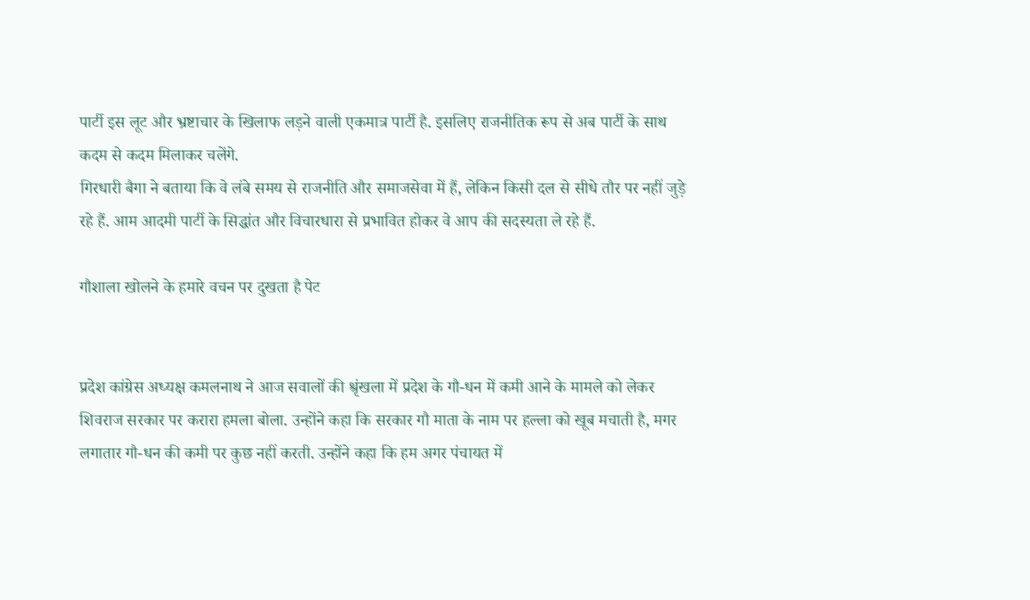पार्टी इस लूट और भ्रष्टाचार के खिलाफ लड़ने वाली एकमात्र पार्टी है. इसलिए राजनीतिक रूप से अब पार्टी के साथ कदम से कदम मिलाकर चलेंगे.
गिरधारी बैगा ने बताया कि वे लंबे समय से राजनीति और समाजसेवा में हैं, लेकिन किसी दल से सीधे तौर पर नहीं जुड़े रहे हैं. आम आदमी पार्टी के सिद्धांत और विचारधारा से प्रभावित होकर वे आप की सदस्यता ले रहे हैं.

गौशाला खोलने के हमारे वचन पर दुखता है पेट


प्रदेश कांग्रेस अध्यक्ष कमलनाथ ने आज सवालों की श्रृंखला में प्रदेश के गौ-धन में कमी आने के मामले को लेकर शिवराज सरकार पर करारा हमला बोला. उन्होंने कहा कि सरकार गौ माता के नाम पर हल्ला को खूब मचाती है, मगर लगातार गौ-धन की कमी पर कुछ नहीं करती. उन्होंने कहा कि हम अगर पंचायत में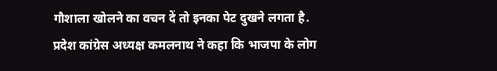गौशाला खोलने का वचन दें तो इनका पेट दुखने लगता है.
प्रदेश कांग्रेस अध्यक्ष कमलनाथ ने कहा कि भाजपा के लोग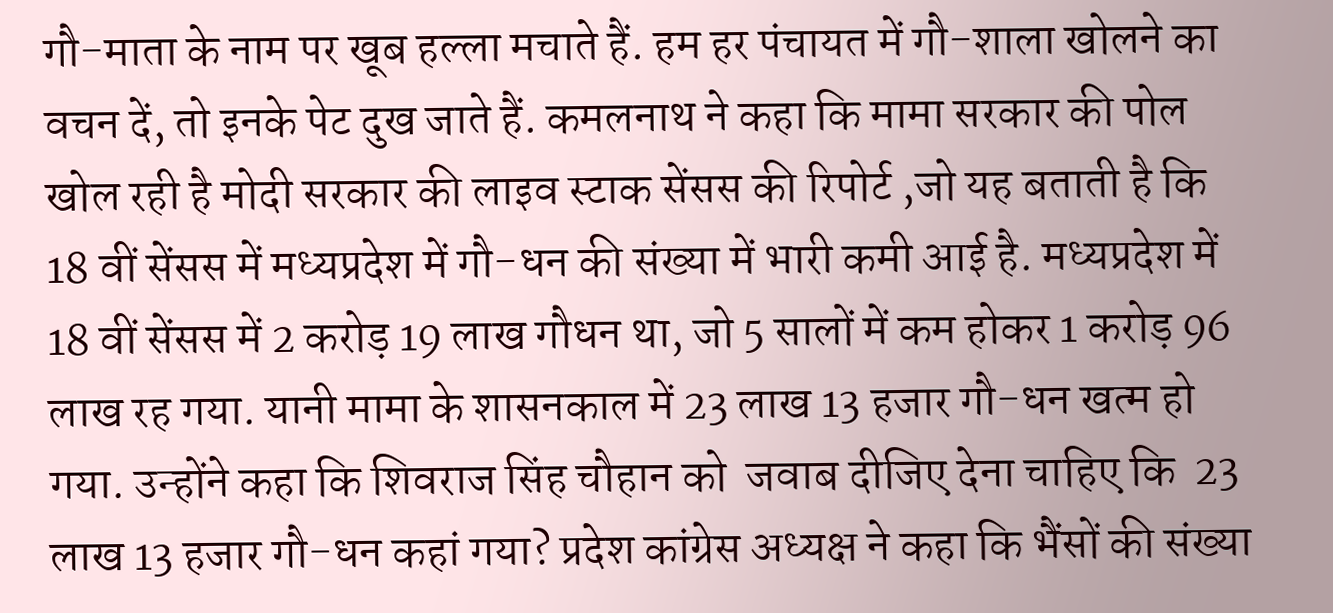गौ-माता के नाम पर खूब हल्ला मचाते हैं. हम हर पंचायत में गौ-शाला खोलने का वचन दें, तो इनके पेट दुख जाते हैं. कमलनाथ ने कहा कि मामा सरकार की पोल खोल रही है मोदी सरकार की लाइव स्टाक सेंसस की रिपोर्ट ,जो यह बताती है कि  18 वीं सेंसस में मध्यप्रदेश में गौ-धन की संख्या में भारी कमी आई है. मध्यप्रदेश में 18 वीं सेंसस में 2 करोड़ 19 लाख गौधन था, जो 5 सालों में कम होकर 1 करोड़ 96 लाख रह गया. यानी मामा के शासनकाल में 23 लाख 13 हजार गौ-धन खत्म हो गया. उन्होंने कहा कि शिवराज सिंह चौहान को  जवाब दीजिए देना चाहिए कि  23 लाख 13 हजार गौ-धन कहां गया? प्रदेश कांग्रेस अध्यक्ष ने कहा कि भैंसों की संख्या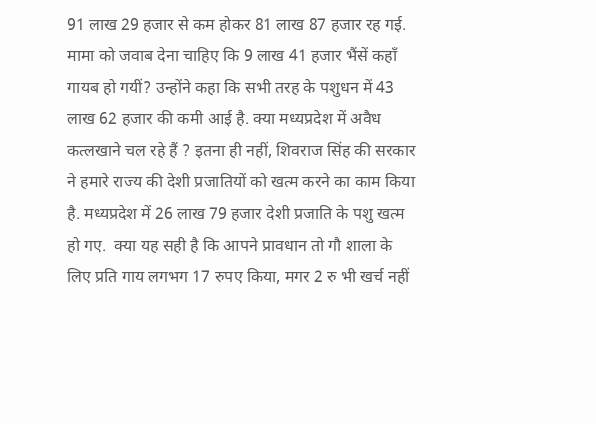91 लाख 29 हजार से कम होकर 81 लाख 87 हजार रह गई. मामा को जवाब देना चाहिए कि 9 लाख 41 हजार भैंसें कहाँ गायब हो गयीं? उन्होंने कहा कि सभी तरह के पशुधन में 43 लाख 62 हजार की कमी आई है. क्या मध्यप्रदेश में अवैध कत्लखाने चल रहे हैं ? इतना ही नहीं, शिवराज सिंह की सरकार ने हमारे राज्य की देशी प्रजातियों को खत्म करने का काम किया है. मध्यप्रदेश में 26 लाख 79 हजार देशी प्रजाति के पशु खत्म हो गए.  क्या यह सही है कि आपने प्रावधान तो गौ शाला के लिए प्रति गाय लगभग 17 रुपए किया, मगर 2 रु भी खर्च नहीं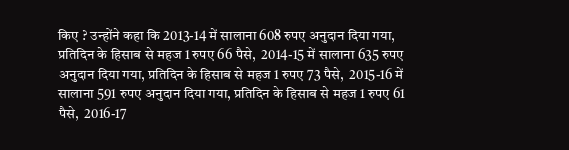किए ? उन्होंने कहा कि 2013-14 में सालाना 608 रुपए अनुदान दिया गया, प्रतिदिन के हिसाब से महज 1 रुपए 66 पैसे,  2014-15 में सालाना 635 रुपए अनुदान दिया गया, प्रतिदिन के हिसाब से महज 1 रुपए 73 पैसे,  2015-16 में सालाना 591 रुपए अनुदान दिया गया, प्रतिदिन के हिसाब से महज 1 रुपए 61 पैसे,  2016-17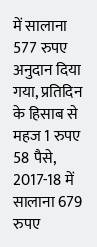में सालाना 577 रुपए अनुदान दिया गया, प्रतिदिन के हिसाब से महज 1 रुपए 58 पैसे, 2017-18 में सालाना 679 रुपए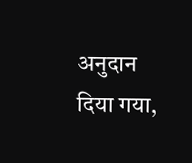अनुदान दिया गया,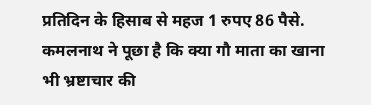प्रतिदिन के हिसाब से महज 1 रुपए 86 पैसे.  कमलनाथ ने पूछा है कि क्या गौ माता का खाना भी भ्रष्टाचार की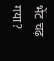भेंट चढ़ गया?